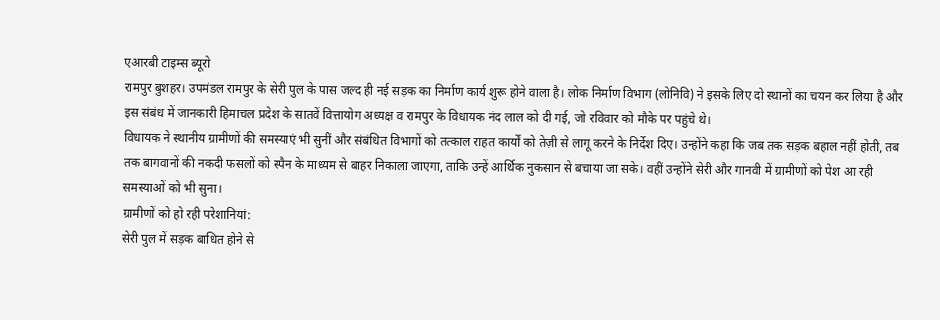एआरबी टाइम्स ब्यूरो
रामपुर बुशहर। उपमंडल रामपुर के सेरी पुल के पास जल्द ही नई सड़क का निर्माण कार्य शुरू होने वाला है। लोक निर्माण विभाग (लोनिवि) ने इसके लिए दो स्थानों का चयन कर लिया है और इस संबंध में जानकारी हिमाचल प्रदेश के सातवें वित्तायोग अध्यक्ष व रामपुर के विधायक नंद लाल को दी गई, जो रविवार को मौके पर पहुंचे थे।
विधायक ने स्थानीय ग्रामीणों की समस्याएं भी सुनीं और संबंधित विभागों को तत्काल राहत कार्यों को तेज़ी से लागू करने के निर्देश दिए। उन्होंने कहा कि जब तक सड़क बहाल नहीं होती, तब तक बागवानों की नकदी फसलों को स्पैन के माध्यम से बाहर निकाला जाएगा, ताकि उन्हें आर्थिक नुकसान से बचाया जा सके। वहीं उन्होंने सेरी और गानवी में ग्रामीणों को पेश आ रही समस्याओं को भी सुना।
ग्रामीणों को हो रही परेशानियां:
सेरी पुल में सड़क बाधित होने से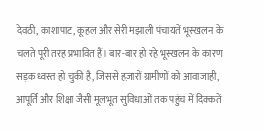देवठी, काशापाट, कूहल और सेरी मझाली पंचायतें भूस्खलन के चलते पूरी तरह प्रभावित हैं। बार-बार हो रहे भूस्खलन के कारण सड़क ध्वस्त हो चुकी है, जिससे हज़ारों ग्रामीणों को आवाजाही, आपूर्ति और शिक्षा जैसी मूलभूत सुविधाओं तक पहुंच में दिक्कतें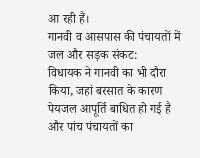आ रही हैं।
गानवी व आसपास की पंचायतों में जल और सड़क संकट:
विधायक ने गानवी का भी दौरा किया, जहां बरसात के कारण पेयजल आपूर्ति बाधित हो गई है और पांच पंचायतों का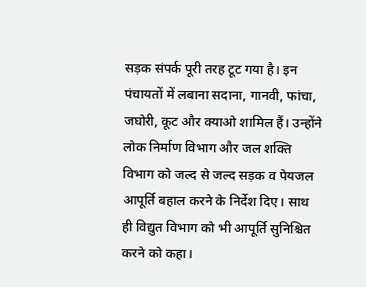सड़क संपर्क पूरी तरह टूट गया है। इन पंचायतों में लबाना सदाना, गानवी, फांचा, जघोरी, कूट और क्याओ शामिल हैं। उन्होंने लोक निर्माण विभाग और जल शक्ति विभाग को जल्द से जल्द सड़क व पेयजल आपूर्ति बहाल करने के निर्देश दिए। साथ ही विद्युत विभाग को भी आपूर्ति सुनिश्चित करने को कहा।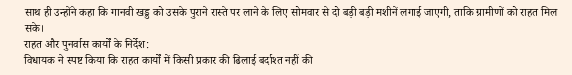साथ ही उन्होंने कहा कि गानवी खड्ड को उसके पुराने रास्ते पर लाने के लिए सोमवार से दो बड़ी बड़ी मशीनें लगाई जाएगी, ताकि ग्रामीणों को राहत मिल सके।
राहत और पुनर्वास कार्यों के निर्देश:
विधायक ने स्पष्ट किया कि राहत कार्यों में किसी प्रकार की ढिलाई बर्दाश्त नहीं की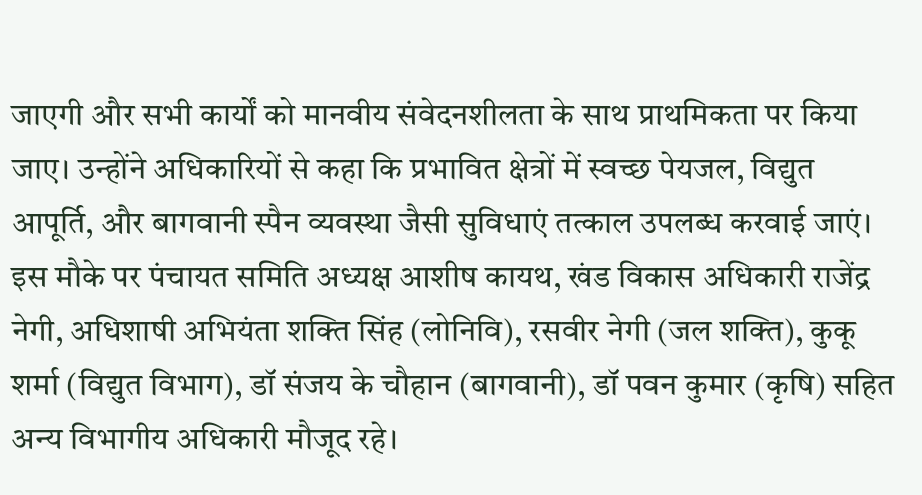जाएगी और सभी कार्यों को मानवीय संवेदनशीलता के साथ प्राथमिकता पर किया जाए। उन्होंने अधिकारियों से कहा कि प्रभावित क्षेत्रों में स्वच्छ पेयजल, विद्युत आपूर्ति, और बागवानी स्पैन व्यवस्था जैसी सुविधाएं तत्काल उपलब्ध करवाई जाएं।
इस मौके पर पंचायत समिति अध्यक्ष आशीष कायथ, खंड विकास अधिकारी राजेंद्र नेगी, अधिशाषी अभियंता शक्ति सिंह (लोनिवि), रसवीर नेगी (जल शक्ति), कुकू शर्मा (विद्युत विभाग), डॉ संजय के चौहान (बागवानी), डॉ पवन कुमार (कृषि) सहित अन्य विभागीय अधिकारी मौजूद रहे।